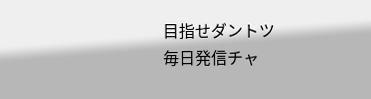目指せダントツ
毎日発信チャ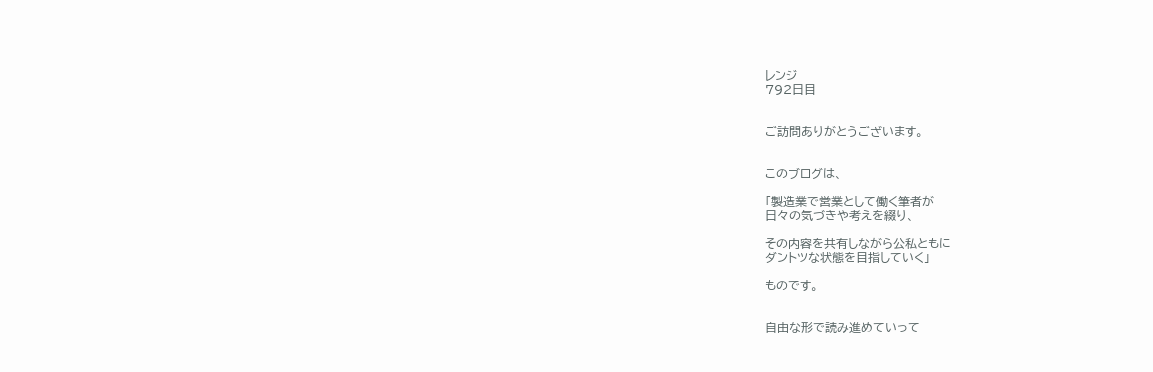レンジ
792日目


ご訪問ありがとうございます。


このブログは、

「製造業で営業として働く筆者が
日々の気づきや考えを綴り、

その内容を共有しながら公私ともに
ダントツな状態を目指していく」

ものです。


自由な形で読み進めていって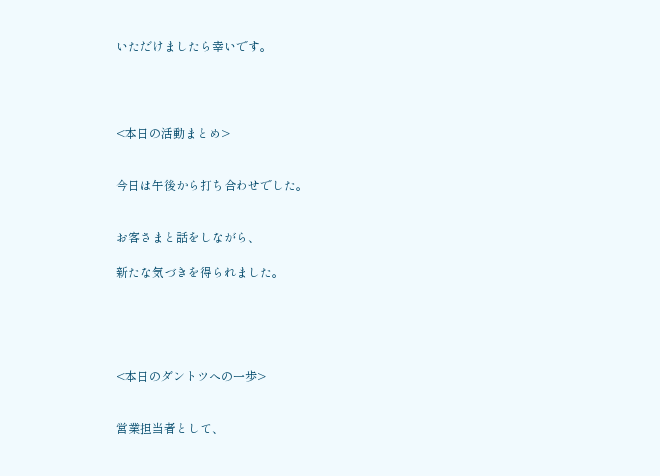いただけましたら幸いです。




<本日の活動まとめ>


今日は午後から打ち合わせでした。


お客さまと話をしながら、

新たな気づきを得られました。





<本日のダントツへの一歩>


営業担当者として、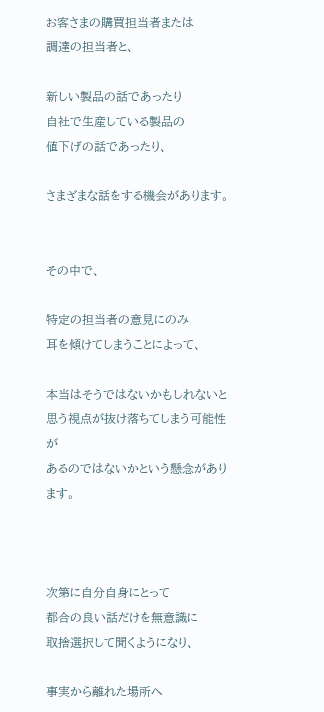お客さまの購買担当者または
調達の担当者と、

新しい製品の話であったり
自社で生産している製品の
値下げの話であったり、

さまざまな話をする機会があります。


その中で、

特定の担当者の意見にのみ
耳を傾けてしまうことによって、

本当はそうではないかもしれないと
思う視点が抜け落ちてしまう可能性が
あるのではないかという懸念があります。



次第に自分自身にとって
都合の良い話だけを無意識に
取捨選択して聞くようになり、

事実から離れた場所へ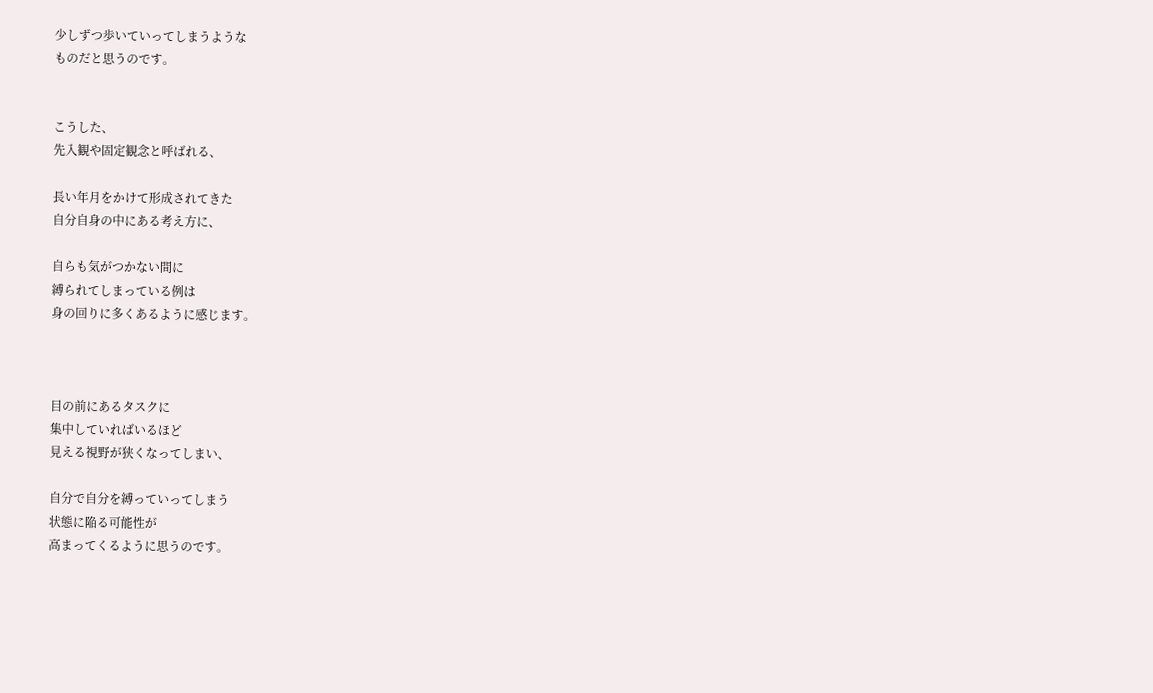少しずつ歩いていってしまうような
ものだと思うのです。


こうした、
先入観や固定観念と呼ばれる、

長い年月をかけて形成されてきた
自分自身の中にある考え方に、

自らも気がつかない間に
縛られてしまっている例は
身の回りに多くあるように感じます。



目の前にあるタスクに
集中していればいるほど
見える視野が狭くなってしまい、

自分で自分を縛っていってしまう
状態に陥る可能性が
高まってくるように思うのです。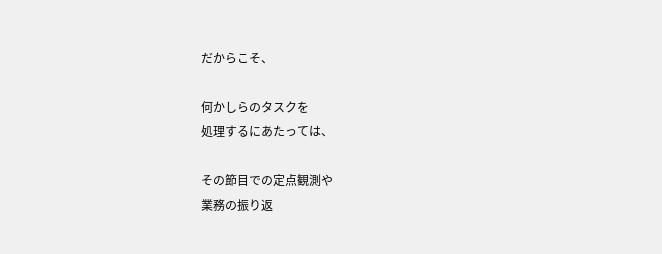だからこそ、

何かしらのタスクを
処理するにあたっては、

その節目での定点観測や
業務の振り返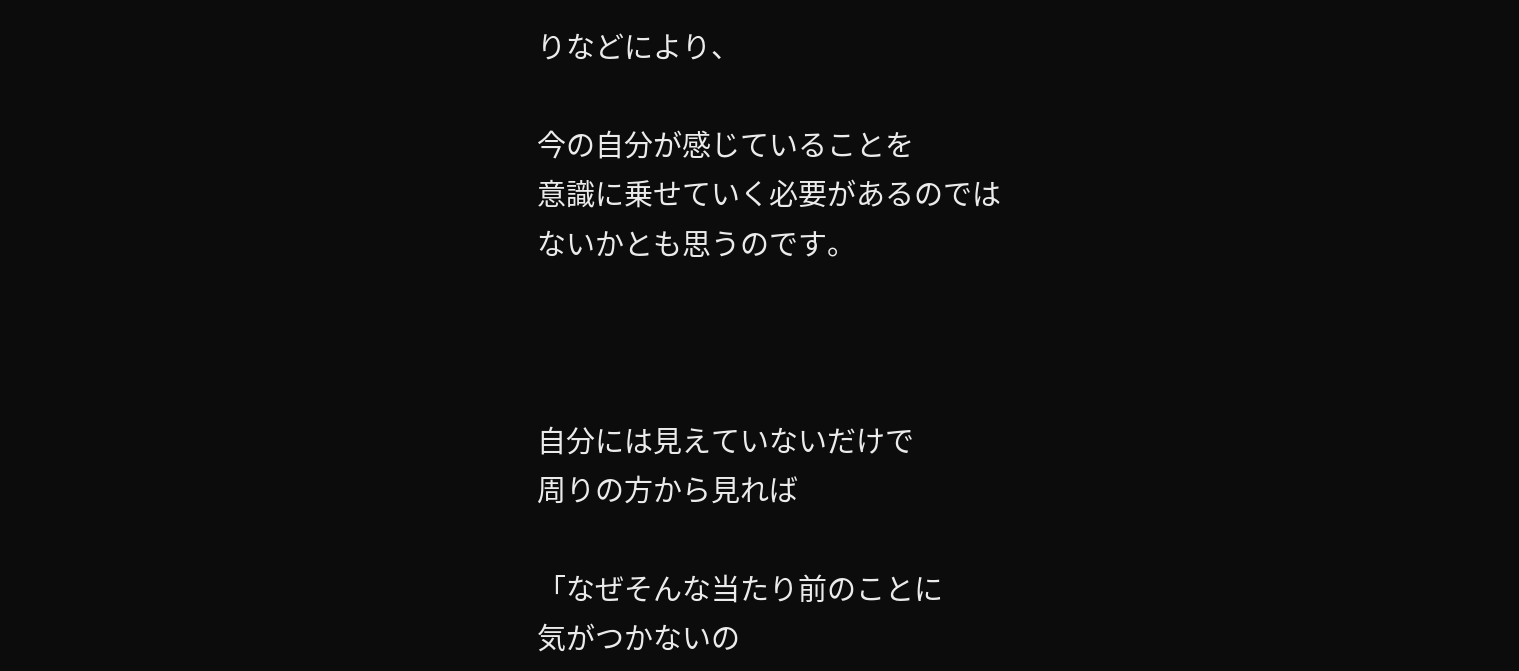りなどにより、

今の自分が感じていることを
意識に乗せていく必要があるのでは
ないかとも思うのです。



自分には見えていないだけで
周りの方から見れば

「なぜそんな当たり前のことに
気がつかないの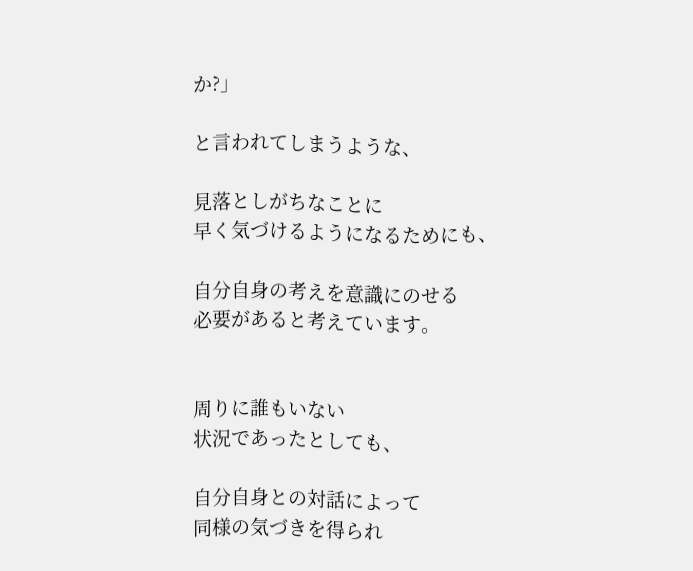か?」

と言われてしまうような、

見落としがちなことに
早く気づけるようになるためにも、

自分自身の考えを意識にのせる
必要があると考えています。


周りに誰もいない
状況であったとしても、

自分自身との対話によって
同様の気づきを得られ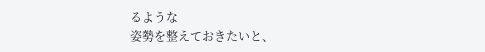るような
姿勢を整えておきたいと、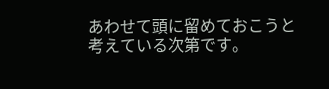あわせて頭に留めておこうと
考えている次第です。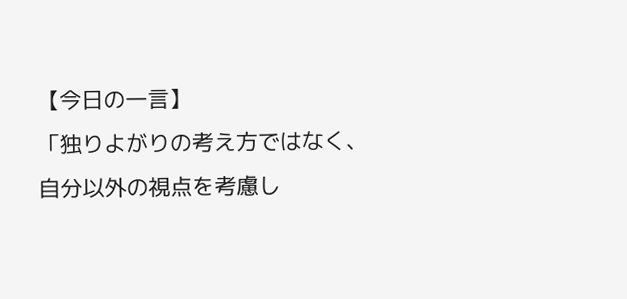【今日の一言】
「独りよがりの考え方ではなく、
自分以外の視点を考慮し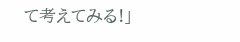て考えてみる!」